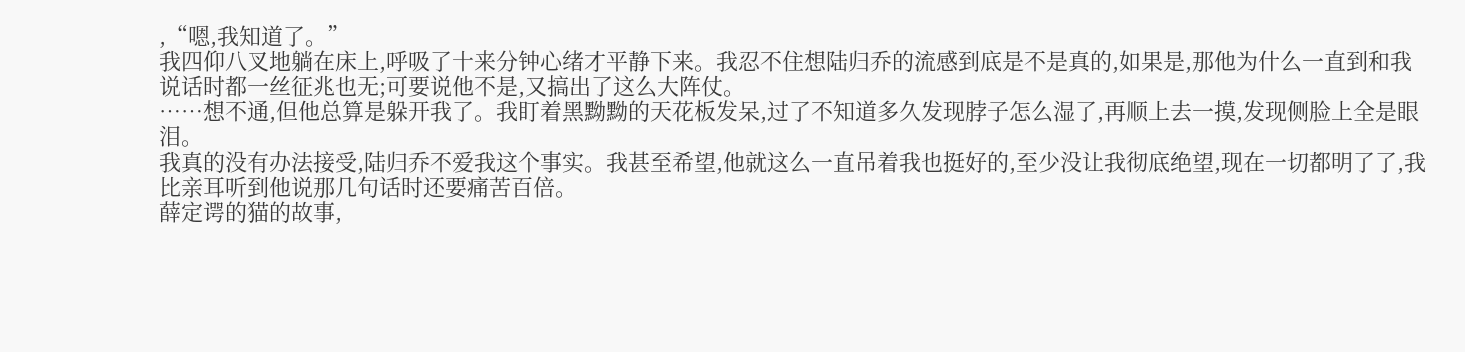,“嗯,我知道了。”
我四仰八叉地躺在床上,呼吸了十来分钟心绪才平静下来。我忍不住想陆归乔的流感到底是不是真的,如果是,那他为什么一直到和我说话时都一丝征兆也无;可要说他不是,又搞出了这么大阵仗。
……想不通,但他总算是躲开我了。我盯着黑黝黝的天花板发呆,过了不知道多久发现脖子怎么湿了,再顺上去一摸,发现侧脸上全是眼泪。
我真的没有办法接受,陆归乔不爱我这个事实。我甚至希望,他就这么一直吊着我也挺好的,至少没让我彻底绝望,现在一切都明了了,我比亲耳听到他说那几句话时还要痛苦百倍。
薛定谔的猫的故事,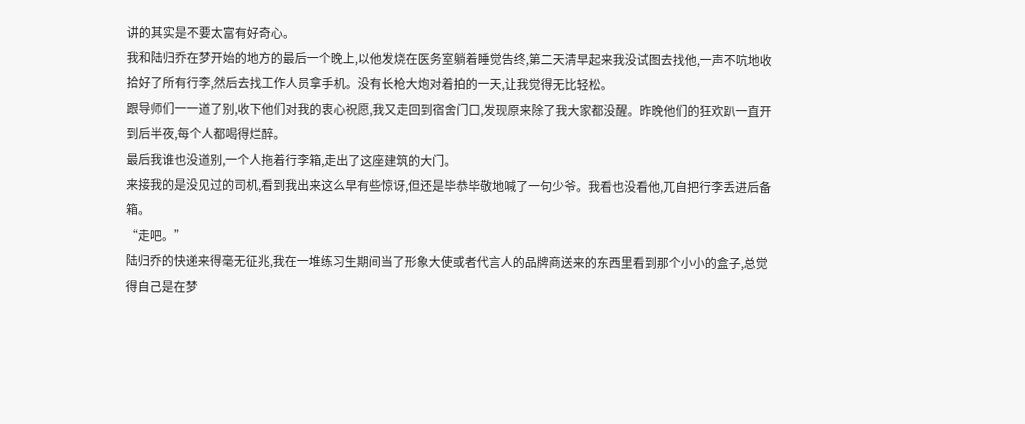讲的其实是不要太富有好奇心。
我和陆归乔在梦开始的地方的最后一个晚上,以他发烧在医务室躺着睡觉告终,第二天清早起来我没试图去找他,一声不吭地收拾好了所有行李,然后去找工作人员拿手机。没有长枪大炮对着拍的一天,让我觉得无比轻松。
跟导师们一一道了别,收下他们对我的衷心祝愿,我又走回到宿舍门口,发现原来除了我大家都没醒。昨晚他们的狂欢趴一直开到后半夜,每个人都喝得烂醉。
最后我谁也没道别,一个人拖着行李箱,走出了这座建筑的大门。
来接我的是没见过的司机,看到我出来这么早有些惊讶,但还是毕恭毕敬地喊了一句少爷。我看也没看他,兀自把行李丢进后备箱。
“走吧。”
陆归乔的快递来得毫无征兆,我在一堆练习生期间当了形象大使或者代言人的品牌商送来的东西里看到那个小小的盒子,总觉得自己是在梦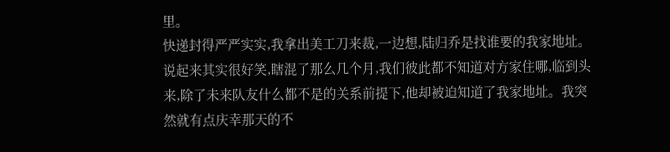里。
快递封得严严实实,我拿出美工刀来裁,一边想,陆归乔是找谁要的我家地址。说起来其实很好笑,瞎混了那么几个月,我们彼此都不知道对方家住哪,临到头来,除了未来队友什么都不是的关系前提下,他却被迫知道了我家地址。我突然就有点庆幸那天的不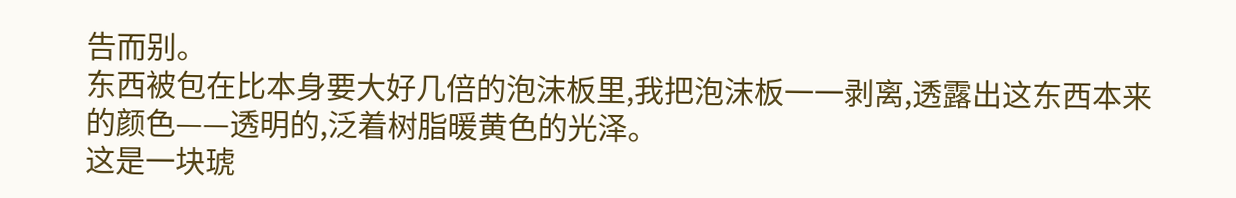告而别。
东西被包在比本身要大好几倍的泡沫板里,我把泡沫板一一剥离,透露出这东西本来的颜色——透明的,泛着树脂暖黄色的光泽。
这是一块琥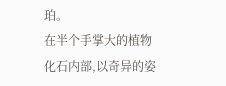珀。
在半个手掌大的植物化石内部,以奇异的姿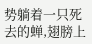势躺着一只死去的蝉,翅膀上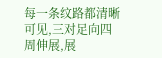每一条纹路都清晰可见,三对足向四周伸展,展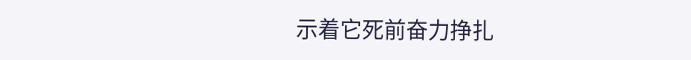示着它死前奋力挣扎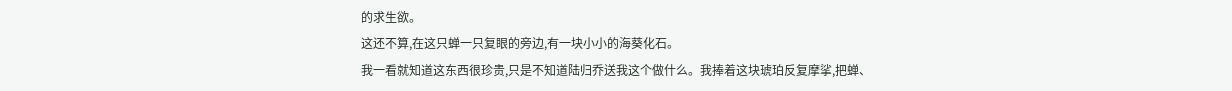的求生欲。
这还不算,在这只蝉一只复眼的旁边,有一块小小的海葵化石。
我一看就知道这东西很珍贵,只是不知道陆归乔送我这个做什么。我捧着这块琥珀反复摩挲,把蝉、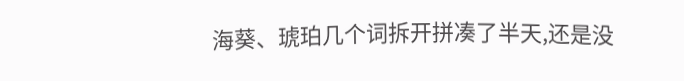海葵、琥珀几个词拆开拼凑了半天,还是没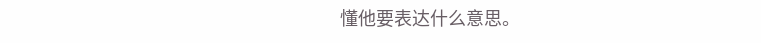懂他要表达什么意思。